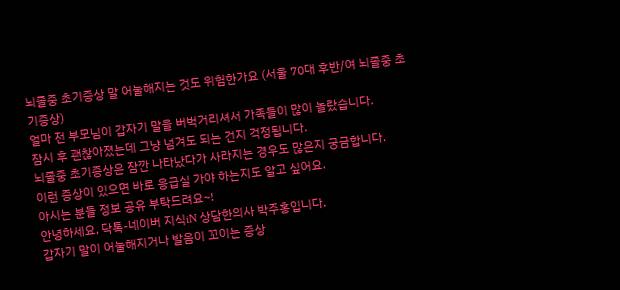뇌졸중 초기증상 말 어눌해지는 것도 위험한가요 (서울 70대 후반/여 뇌졸중 초기증상)
얼마 전 부모님이 갑자기 말을 버벅거리셔서 가족들이 많이 놀랐습니다.
잠시 후 괜찮아졌는데 그냥 넘겨도 되는 건지 걱정됩니다.
뇌졸중 초기증상은 잠깐 나타났다가 사라지는 경우도 많은지 궁금합니다.
이런 증상이 있으면 바로 응급실 가야 하는지도 알고 싶어요.
아시는 분들 정보 공유 부탁드려요~!
안녕하세요, 닥톡-네이버 지식iN 상담한의사 박주홍입니다.
갑자기 말이 어눌해지거나 발음이 꼬이는 증상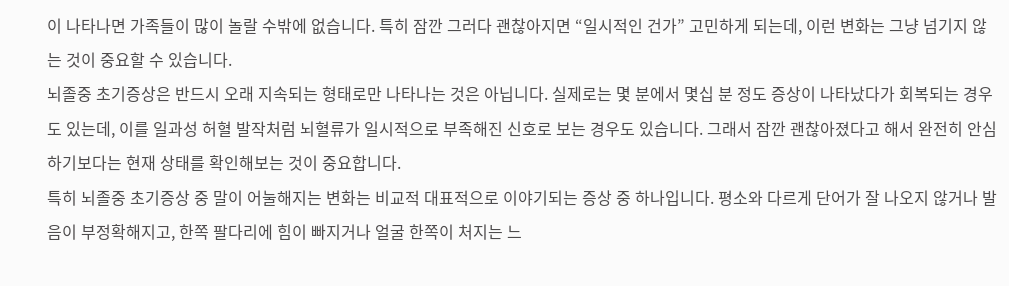이 나타나면 가족들이 많이 놀랄 수밖에 없습니다. 특히 잠깐 그러다 괜찮아지면 “일시적인 건가” 고민하게 되는데, 이런 변화는 그냥 넘기지 않는 것이 중요할 수 있습니다.
뇌졸중 초기증상은 반드시 오래 지속되는 형태로만 나타나는 것은 아닙니다. 실제로는 몇 분에서 몇십 분 정도 증상이 나타났다가 회복되는 경우도 있는데, 이를 일과성 허혈 발작처럼 뇌혈류가 일시적으로 부족해진 신호로 보는 경우도 있습니다. 그래서 잠깐 괜찮아졌다고 해서 완전히 안심하기보다는 현재 상태를 확인해보는 것이 중요합니다.
특히 뇌졸중 초기증상 중 말이 어눌해지는 변화는 비교적 대표적으로 이야기되는 증상 중 하나입니다. 평소와 다르게 단어가 잘 나오지 않거나 발음이 부정확해지고, 한쪽 팔다리에 힘이 빠지거나 얼굴 한쪽이 처지는 느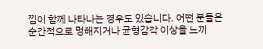낌이 함께 나타나는 경우도 있습니다. 어떤 분들은 순간적으로 멍해지거나 균형감각 이상을 느끼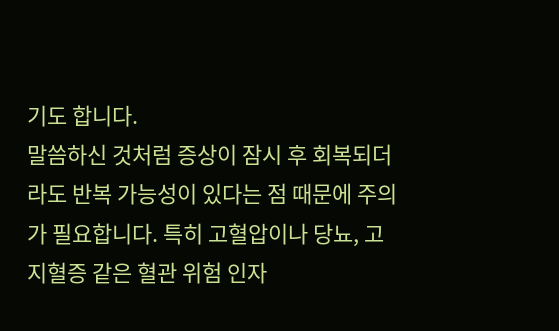기도 합니다.
말씀하신 것처럼 증상이 잠시 후 회복되더라도 반복 가능성이 있다는 점 때문에 주의가 필요합니다. 특히 고혈압이나 당뇨, 고지혈증 같은 혈관 위험 인자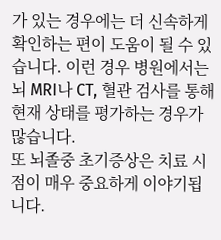가 있는 경우에는 더 신속하게 확인하는 편이 도움이 될 수 있습니다. 이런 경우 병원에서는 뇌 MRI나 CT, 혈관 검사를 통해 현재 상태를 평가하는 경우가 많습니다.
또 뇌졸중 초기증상은 치료 시점이 매우 중요하게 이야기됩니다.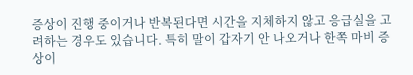증상이 진행 중이거나 반복된다면 시간을 지체하지 않고 응급실을 고려하는 경우도 있습니다. 특히 말이 갑자기 안 나오거나 한쪽 마비 증상이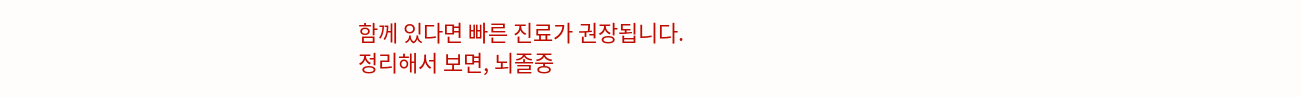함께 있다면 빠른 진료가 권장됩니다.
정리해서 보면, 뇌졸중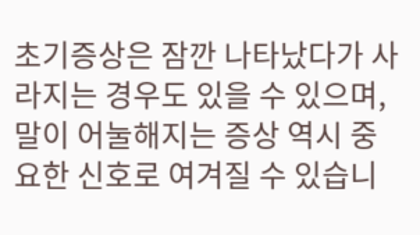초기증상은 잠깐 나타났다가 사라지는 경우도 있을 수 있으며, 말이 어눌해지는 증상 역시 중요한 신호로 여겨질 수 있습니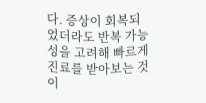다. 증상이 회복되었더라도 반복 가능성을 고려해 빠르게 진료를 받아보는 것이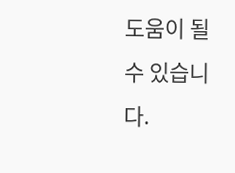도움이 될 수 있습니다.